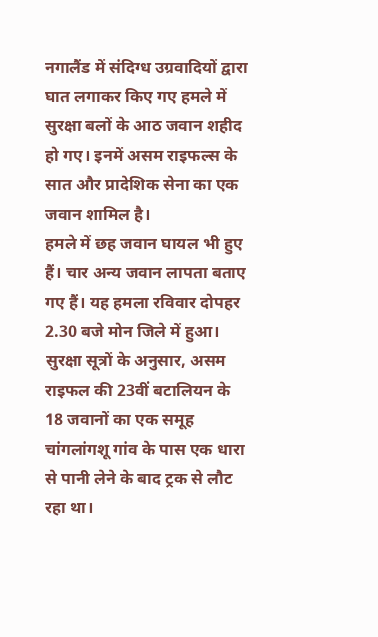नगालैंड में संदिग्ध उग्रवादियों द्वारा घात लगाकर किए गए हमले में सुरक्षा बलों के आठ जवान शहीद हो गए। इनमें असम राइफल्स के सात और प्रादेशिक सेना का एक जवान शामिल है।
हमले में छह जवान घायल भी हुए हैं। चार अन्य जवान लापता बताए गए हैं। यह हमला रविवार दोपहर 2.30 बजे मोन जिले में हुआ।
सुरक्षा सूत्रों के अनुसार, असम राइफल की 23वीं बटालियन के 18 जवानों का एक समूह चांगलांगशू गांव के पास एक धारा से पानी लेने के बाद ट्रक से लौट रहा था।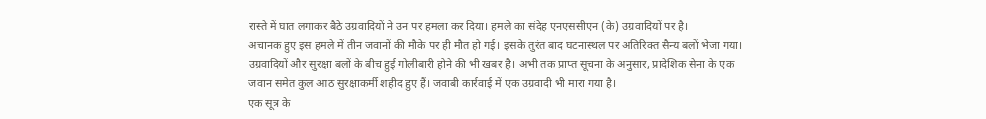रास्ते में घात लगाकर बैठे उग्रवादियों ने उन पर हमला कर दिया। हमले का संदेह एनएससीएन (के) उग्रवादियों पर है।
अचानक हुए इस हमले में तीन जवानों की मौके पर ही मौत हो गई। इसके तुरंत बाद घटनास्थल पर अतिरिक्त सैन्य बलों भेजा गया। उग्रवादियों और सुरक्षा बलों के बीच हुई गोलीबारी होने की भी खबर है। अभी तक प्राप्त सूचना के अनुसार, प्रादेशिक सेना के एक जवान समेत कुल आठ सुरक्षाकर्मी शहीद हुए हैं। जवाबी कार्रवाई में एक उग्रवादी भी मारा गया है।
एक सूत्र के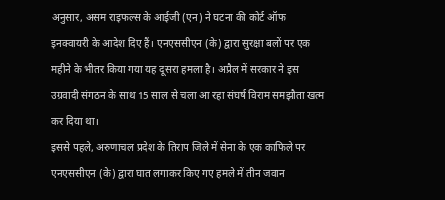अनुसार, असम राइफल्स के आईजी (एन) ने घटना की कोर्ट ऑफ इनक्वायरी के आदेश दिए हैं। एनएससीएन (के) द्वारा सुरक्षा बलों पर एक महीने के भीतर किया गया यह दूसरा हमला है। अप्रैल में सरकार ने इस उग्रवादी संगठन के साथ 15 साल से चला आ रहा संघर्ष विराम समझौता खत्म कर दिया था।
इससे पहले, अरुणाचल प्रदेश के तिराप जिले में सेना के एक काफिले पर एनएससीएन (के) द्वारा घात लगाकर किए गए हमले में तीन जवान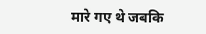मारे गए थे जबकि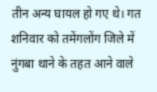तीन अन्य घायल हो गए थे। गत शनिवार को तमेंगलोंग जिले में नुंगबा थाने के तहत आने वाले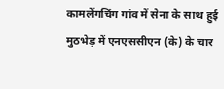कामलेंगचिंग गांव में सेना के साथ हुई मुठभेड़ में एनएससीएन (के) के चार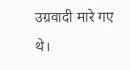उग्रवादी मारे गए थे।